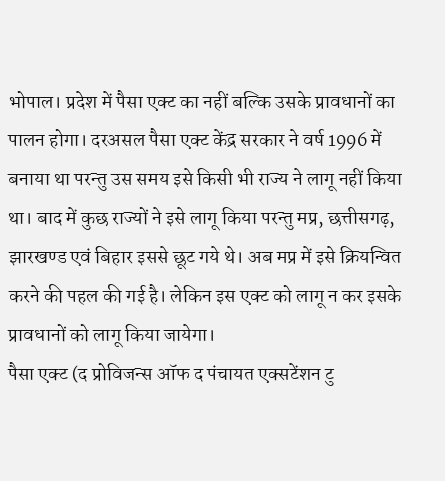भोपाल। प्रदेश में पैसा एक्ट का नहीं बल्कि उसके प्रावधानों का पालन होगा। दरअसल पैसा एक्ट केंद्र सरकार ने वर्ष 1996 में बनाया था परन्तु उस समय इसे किसी भी राज्य ने लागू नहीं किया था। बाद में कुछ राज्यों ने इसे लागू किया परन्तु मप्र, छत्तीसगढ़, झारखण्ड एवं बिहार इससे छूट गये थे। अब मप्र में इसे क्रियन्वित करने की पहल की गई है। लेकिन इस एक्ट को लागू न कर इसके प्रावधानों को लागू किया जायेगा।
पैसा एक्ट (द प्रोविजन्स ऑफ द पंचायत एक्सटेंशन टु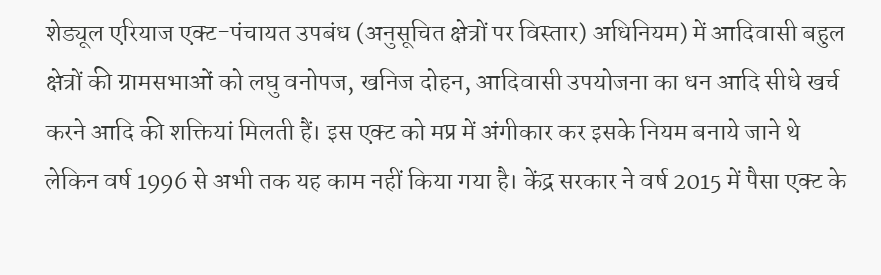शेड्यूल एरियाज एक्ट-पंचायत उपबंध (अनुसूचित क्षेत्रों पर विस्तार) अधिनियम) में आदिवासी बहुल क्षेत्रों की ग्रामसभाओं को लघु वनोपज, खनिज दोहन, आदिवासी उपयोजना का धन आदि सीधे खर्च करने आदि की शक्तियां मिलती हैं। इस एक्ट को मप्र में अंगीकार कर इसके नियम बनाये जाने थे लेकिन वर्ष 1996 से अभी तक यह काम नहीं किया गया है। केंद्र सरकार ने वर्ष 2015 में पैसा एक्ट के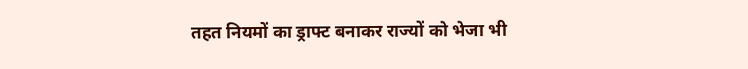तहत नियमों का ड्राफ्ट बनाकर राज्यों को भेजा भी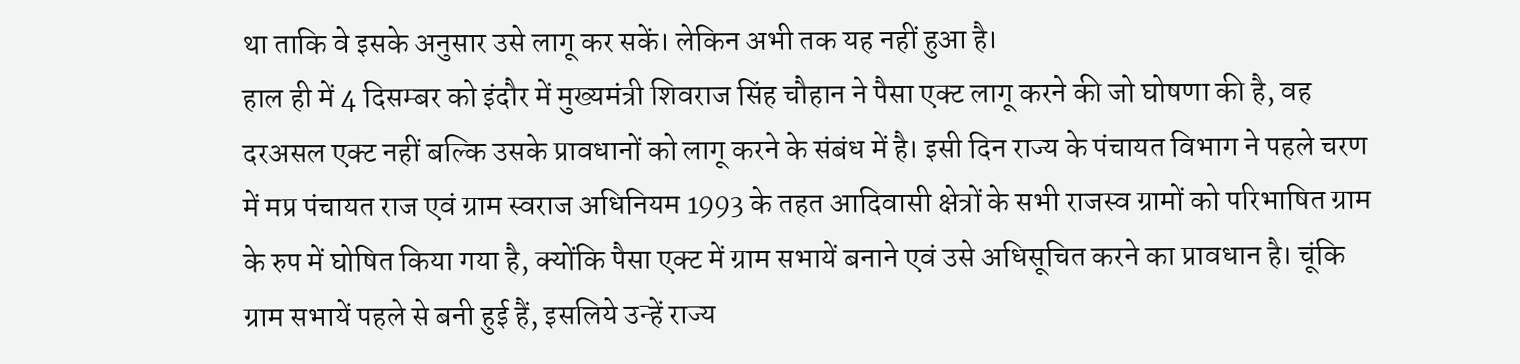था ताकि वे इसके अनुसार उसे लागू कर सकें। लेकिन अभी तक यह नहीं हुआ है।
हाल ही में 4 दिसम्बर को इंदौर में मुख्यमंत्री शिवराज सिंह चौहान ने पैसा एक्ट लागू करने की जो घोषणा की है, वह दरअसल एक्ट नहीं बल्कि उसके प्रावधानों को लागू करने के संबंध में है। इसी दिन राज्य के पंचायत विभाग ने पहले चरण में मप्र पंचायत राज एवं ग्राम स्वराज अधिनियम 1993 के तहत आदिवासी क्षेत्रों के सभी राजस्व ग्रामों को परिभाषित ग्राम के रुप में घोषित किया गया है, क्योंकि पैसा एक्ट में ग्राम सभायें बनाने एवं उसे अधिसूचित करने का प्रावधान है। चूंकि ग्राम सभायें पहले से बनी हुई हैं, इसलिये उन्हें राज्य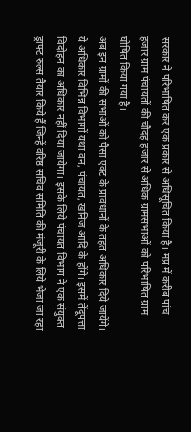सरकार ने परिभाषित कर एक प्रकार से अधिसूचित किया है। मप्र में करीब पांच हजार ग्राम पंचायतों की चौदह हजार से अधिक ग्रामसभाओं को परिभाषित ग्राम घोषित किया गया है।
अब इन ग्रामों की सभाओं को पैसा एक्ट के प्रावधानों के तहत अधिकार दिये जायेंगे। ये अधिकार विभिन्न विभागों यथा वन, पंचायत, खनिज आदि के होंगे। इसमें तेंदूपत्ता विदोहन का अधिकार नहीं दिया जायेगा। इसके लिये पंचायत विभाग ने एक संयुक्त ड्राफ्ट रुल्स तैयार किये हैं जिन्हें वरिष्ठ सचिव समिति की मंजूरी के लिये भेजा जा रहा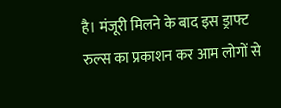है। मंजूरी मिलने के बाद इस ड्राफ्ट रुल्स का प्रकाशन कर आम लोगों से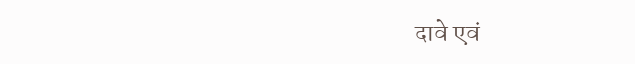दावे एवं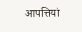आपत्तियां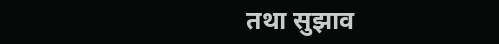तथा सुझाव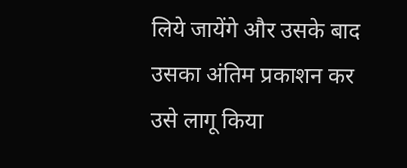लिये जायेंगे और उसके बाद उसका अंतिम प्रकाशन कर उसे लागू किया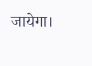जायेगा।